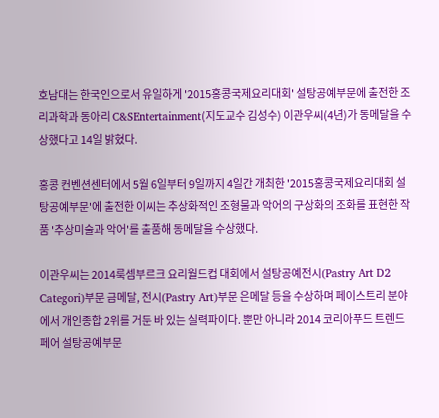호남대는 한국인으로서 유일하게 '2015홍콩국제요리대회' 설탕공예부문에 출전한 조리과학과 동아리 C&SEntertainment(지도교수 김성수) 이관우씨(4년)가 동메달을 수상했다고 14일 밝혔다.

홍콩 컨벤션센터에서 5월 6일부터 9일까지 4일간 개최한 '2015홍콩국제요리대회 설탕공예부문'에 출전한 이씨는 추상화적인 조형물과 악어의 구상화의 조화를 표현한 작품 '추상미술과 악어'를 출품해 동메달을 수상했다.

이관우씨는 2014룩셈부르크 요리월드컵 대회에서 설탕공예전시(Pastry Art D2 Categori)부문 금메달, 전시(Pastry Art)부문 은메달 등을 수상하며 페이스트리 분야에서 개인종합 2위를 거둔 바 있는 실력파이다. 뿐만 아니라 2014 코리아푸드 트렌드 페어 설탕공예부문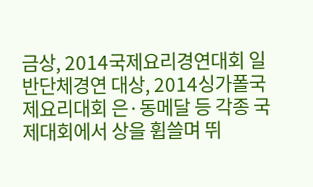금상, 2014국제요리경연대회 일반단체경연 대상, 2014싱가폴국제요리대회 은·동메달 등 각종 국제대회에서 상을 휩쓸며 뛰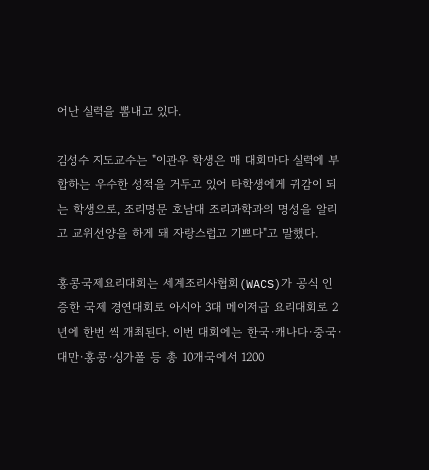어난 실력을 뽐내고 있다.

김성수 지도교수는 "이관우 학생은 매 대회마다 실력에 부합하는 우수한 성적을 거두고 있어 타학생에게 귀감이 되는 학생으로, 조리명문 호남대 조리과학과의 명성을 알리고 교위선양을 하게 돼 자랑스럽고 기쁘다"고 말했다.

홍콩국제요리대회는 세계조리사협회(WACS)가 공식 인증한 국제 경연대회로 아시아 3대 메이저급 요리대회로 2년에 한번 씩 개최된다. 이번 대회에는 한국·캐나다·중국·대만·홍콩·싱가폴 등 총 10개국에서 1200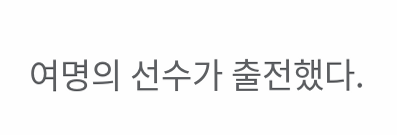여명의 선수가 출전했다.